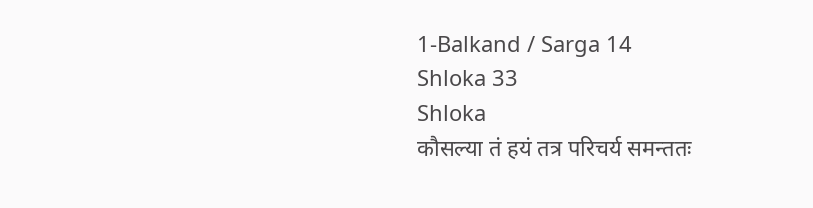1-Balkand / Sarga 14
Shloka 33
Shloka
कौसल्या तं हयं तत्र परिचर्य समन्ततः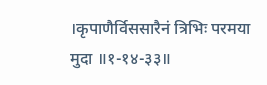।कृपाणैर्विससारैनं त्रिभिः परमया मुदा ॥१-१४-३३॥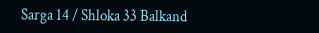Sarga 14 / Shloka 33 Balkand